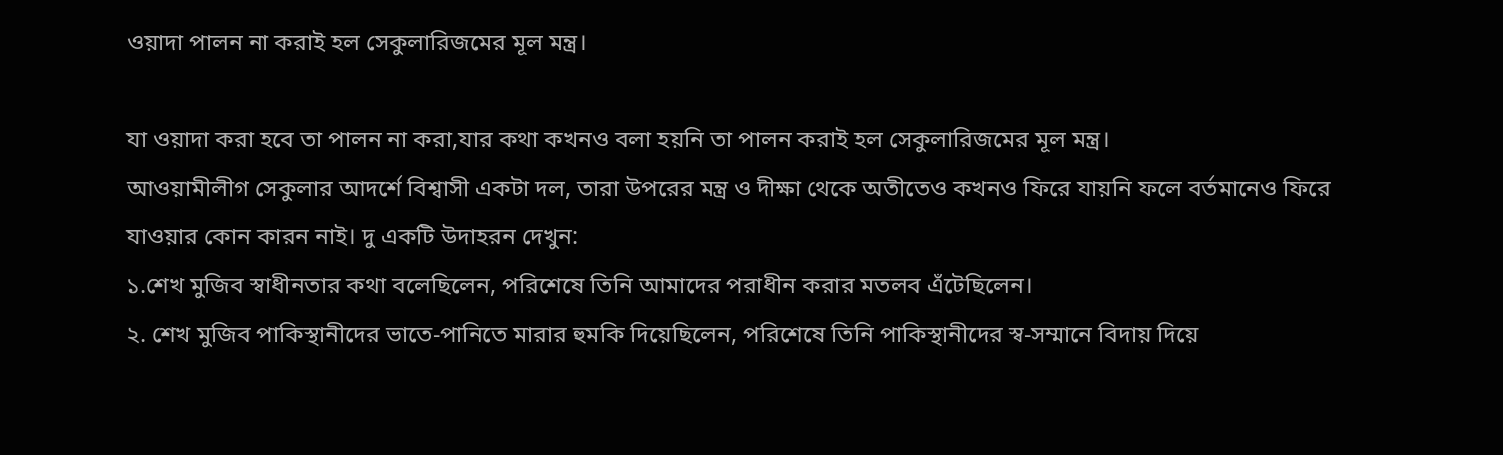ওয়াদা পালন না করাই হল সেকুলারিজমের মূল মন্ত্র।

যা ওয়াদা করা হবে তা পালন না করা,যার কথা কখনও বলা হয়নি তা পালন করাই হল সেকুলারিজমের মূল মন্ত্র।
আওয়ামীলীগ সেকুলার আদর্শে বিশ্বাসী একটা দল, তারা উপরের মন্ত্র ও দীক্ষা থেকে অতীতেও কখনও ফিরে যায়নি ফলে বর্তমানেও ফিরে যাওয়ার কোন কারন নাই। দু একটি উদাহরন দেখুন:
১.শেখ মুজিব স্বাধীনতার কথা বলেছিলেন, পরিশেষে তিনি আমাদের পরাধীন করার মতলব এঁটেছিলেন।
২. শেখ মুজিব পাকিস্থানীদের ভাতে-পানিতে মারার হুমকি দিয়েছিলেন, পরিশেষে তিনি পাকিস্থানীদের স্ব-সম্মানে বিদায় দিয়ে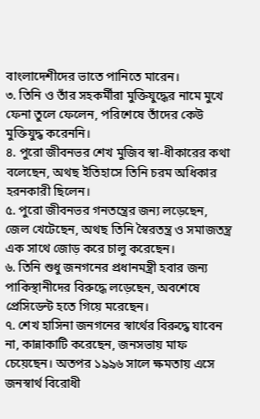বাংলাদেশীদের ভাতে পানিতে মারেন।
৩. তিনি ও তাঁর সহকর্মীরা মুক্তিযুদ্ধের নামে মুখে ফেনা তুলে ফেলেন, পরিশেষে তাঁদের কেউ মুক্তিযুদ্ধ করেননি।
৪. পুরো জীবনভর শেখ মুজিব স্বা-ধীকারের কথা বলেছেন, অথছ ইতিহাসে তিনি চরম অধিকার হরনকারী ছিলেন।
৫. পুরো জীবনভর গনতন্ত্রের জন্য লড়েছেন, জেল খেটেছেন, অথছ তিনি স্বৈরতন্ত্র ও সমাজতন্ত্র এক সাথে জোড় করে চালু করেছেন।
৬. তিনি শুধু জনগনের প্রধানমন্ত্রী হবার জন্য পাকিস্থানীদের বিরুদ্ধে লড়েছেন, অবশেষে প্রেসিডেন্ট হতে গিয়ে মরেছেন।
৭. শেখ হাসিনা জনগনের স্বার্থের বিরুদ্ধে যাবেন না, কান্নাকাটি করেছেন, জনসভায় মাফ চেয়েছেন। অতপর ১৯৯৬ সালে ক্ষমতায় এসে জনস্বার্থ বিরোধী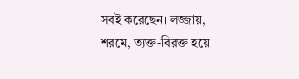সবই করেছেন। লজ্জায়, শরমে, ত্যক্ত-বিরক্ত হয়ে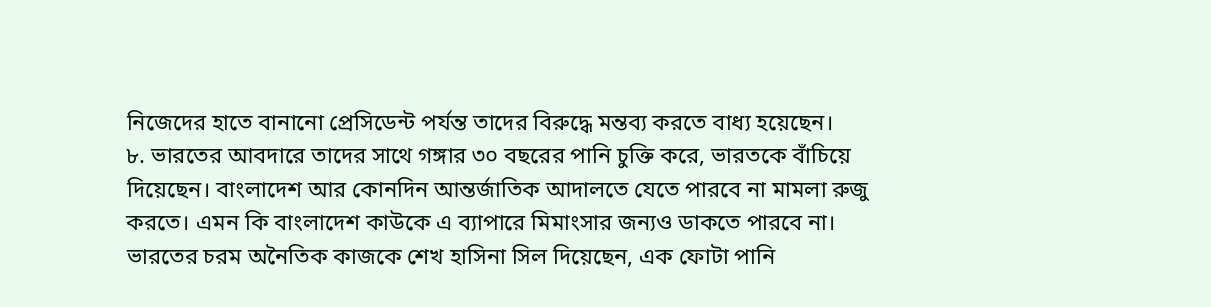নিজেদের হাতে বানানো প্রেসিডেন্ট পর্যন্ত তাদের বিরুদ্ধে মন্তব্য করতে বাধ্য হয়েছেন।
৮. ভারতের আবদারে তাদের সাথে গঙ্গার ৩০ বছরের পানি চুক্তি করে, ভারতকে বাঁচিয়ে দিয়েছেন। বাংলাদেশ আর কোনদিন আন্তর্জাতিক আদালতে যেতে পারবে না মামলা রুজু করতে। এমন কি বাংলাদেশ কাউকে এ ব্যাপারে মিমাংসার জন্যও ডাকতে পারবে না। ভারতের চরম অনৈতিক কাজকে শেখ হাসিনা সিল দিয়েছেন, এক ফোটা পানি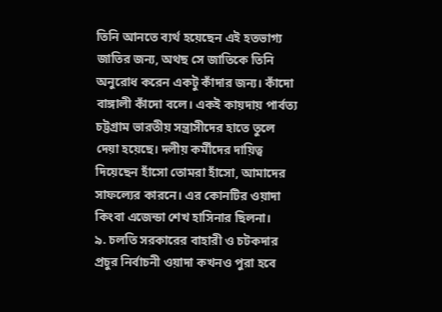তিনি আনতে ব্যর্থ হয়েছেন এই হতভাগ্য জাতির জন্য, অথছ সে জাতিকে তিনি অনুরোধ করেন একটু কাঁদার জন্য। কাঁদো বাঙ্গালী কাঁদো বলে। একই কায়দায় পার্বত্য চট্টগ্রাম ভারতীয় সন্ত্রাসীদের হাতে তুলে দেয়া হয়েছে। দলীয় কর্মীদের দায়িত্ব দিয়েছেন হাঁসো তোমরা হাঁসো, আমাদের সাফল্যের কারনে। এর কোনটির ওয়াদা কিংবা এজেন্ডা শেখ হাসিনার ছিলনা।
৯. চলতি সরকারের বাহারী ও চটকদার প্রচুর নির্বাচনী ওয়াদা কখনও পুরা হবে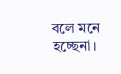বলে মনে হচ্ছেনা।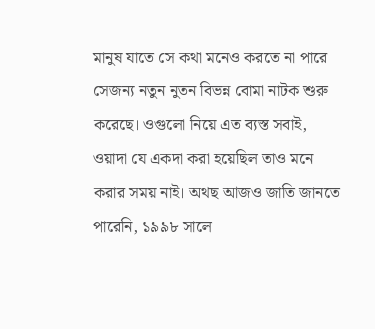মানুষ যাতে সে কথা মনেও করতে না পারে সেজন্য নতুন নুতন বিভন্ন বোমা নাটক শুরু করেছে। ওগুলো নিয়ে এত ব্যস্ত সবাই, ওয়াদা যে একদা করা হয়েছিল তাও মনে করার সময় নাই। অথছ আজও জাতি জানতে পারেনি, ১৯৯৮ সালে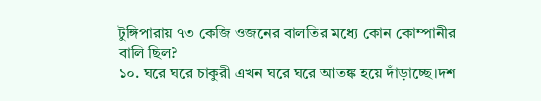টুঙ্গিপারায় ৭৩ কেজি ওজনের বালতির মধ্যে কোন কোম্পানীর বালি ছিল?
১০. ঘরে ঘরে চাকুরী এখন ঘরে ঘরে আতঙ্ক হয়ে দাঁড়াচ্ছে।দশ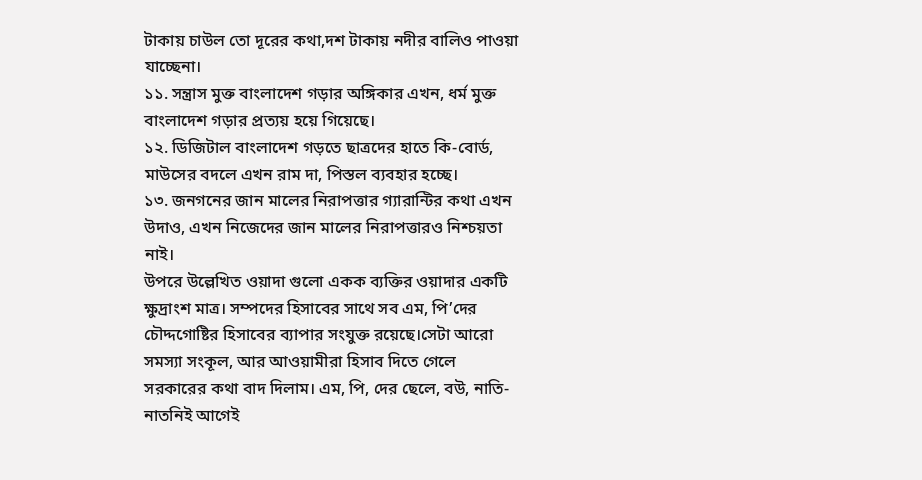টাকায় চাউল তো দূরের কথা,দশ টাকায় নদীর বালিও পাওয়া যাচ্ছেনা।
১১. সন্ত্রাস মুক্ত বাংলাদেশ গড়ার অঙ্গিকার এখন, ধর্ম মুক্ত বাংলাদেশ গড়ার প্রত্যয় হয়ে গিয়েছে।
১২. ডিজিটাল বাংলাদেশ গড়তে ছাত্রদের হাতে কি-বোর্ড, মাউসের বদলে এখন রাম দা, পিস্তল ব্যবহার হচ্ছে।
১৩. জনগনের জান মালের নিরাপত্তার গ্যারান্টির কথা এখন উদাও, এখন নিজেদের জান মালের নিরাপত্তারও নিশ্চয়তা নাই।
উপরে উল্লেখিত ওয়াদা গুলো একক ব্যক্তির ওয়াদার একটি ক্ষুদ্রাংশ মাত্র। সম্পদের হিসাবের সাথে সব এম, পি’দের চৌদ্দগোষ্টির হিসাবের ব্যাপার সংযুক্ত রয়েছে।সেটা আরো সমস্যা সংকূল, আর আওয়ামীরা হিসাব দিতে গেলে সরকারের কথা বাদ দিলাম। এম, পি, দের ছেলে, বউ, নাতি-নাতনিই আগেই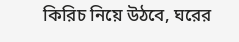কিরিচ নিয়ে উঠবে, ঘরের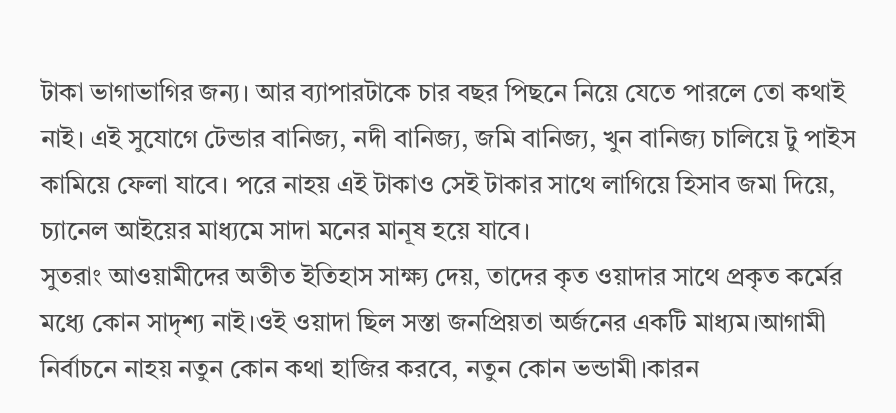টাকা ভাগাভাগির জন্য। আর ব্যাপারটাকে চার বছর পিছনে নিয়ে যেতে পারলে তো কথাই নাই। এই সুযোগে টেন্ডার বানিজ্য, নদী বানিজ্য, জমি বানিজ্য, খুন বানিজ্য চালিয়ে টু পাইস কামিয়ে ফেলা যাবে। পরে নাহয় এই টাকাও সেই টাকার সাথে লাগিয়ে হিসাব জমা দিয়ে, চ্যানেল আইয়ের মাধ্যমে সাদা মনের মানূষ হয়ে যাবে।
সুতরাং আওয়ামীদের অতীত ইতিহাস সাক্ষ্য দেয়, তাদের কৃত ওয়াদার সাথে প্রকৃত কর্মের মধ্যে কোন সাদৃশ্য নাই।ওই ওয়াদা ছিল সস্তা জনপ্রিয়তা অর্জনের একটি মাধ্যম।আগামী নির্বাচনে নাহয় নতুন কোন কথা হাজির করবে, নতুন কোন ভন্ডামী।কারন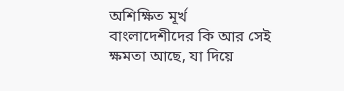অশিক্ষিত মূর্খ বাংলাদেশীদের কি আর সেই ক্ষমতা আছে, যা দিয়ে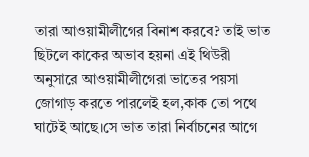তারা আওয়ামীলীগের বিনাশ করবে? তাই ভাত ছিটলে কাকের অভাব হয়না এই থিউরী অনুসারে আওয়ামীলীগেরা ভাতের পয়সা জোগাড় করতে পারলেই হল,কাক তো পথে ঘাটেই আছে।সে ভাত তারা নির্বাচনের আগে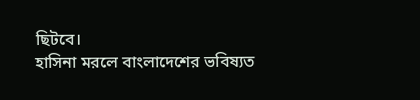ছিটবে।
হাসিনা মরলে বাংলাদেশের ভবিষ্যত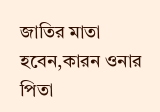জাতির মাতা হবেন,কারন ওনার পিতা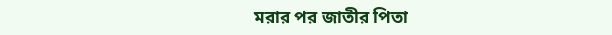মরার পর জাতীর পিতা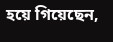হয়ে গিয়েছেন,